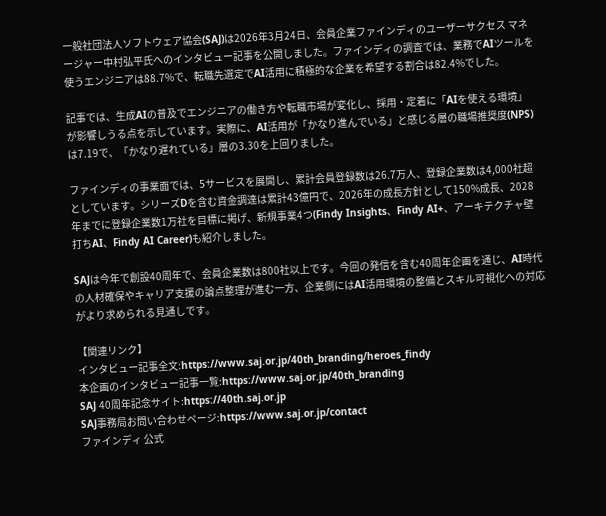一般社団法人ソフトウェア協会(SAJ)は2026年3月24日、会員企業ファインディのユーザーサクセス マネージャー中村弘平氏へのインタビュー記事を公開しました。ファインディの調査では、業務でAIツールを使うエンジニアは88.7%で、転職先選定でAI活用に積極的な企業を希望する割合は82.4%でした。

記事では、生成AIの普及でエンジニアの働き方や転職市場が変化し、採用・定着に「AIを使える環境」が影響しうる点を示しています。実際に、AI活用が「かなり進んでいる」と感じる層の職場推奨度(NPS)は7.19で、「かなり遅れている」層の3.30を上回りました。

ファインディの事業面では、5サービスを展開し、累計会員登録数は26.7万人、登録企業数は4,000社超としています。シリーズDを含む資金調達は累計43億円で、2026年の成長方針として150%成長、2028年までに登録企業数1万社を目標に掲げ、新規事業4つ(Findy Insights、Findy AI+、アーキテクチャ壁打ちAI、Findy AI Career)も紹介しました。

SAJは今年で創設40周年で、会員企業数は800社以上です。今回の発信を含む40周年企画を通じ、AI時代の人材確保やキャリア支援の論点整理が進む一方、企業側にはAI活用環境の整備とスキル可視化への対応がより求められる見通しです。

【関連リンク】
インタビュー記事全文:https://www.saj.or.jp/40th_branding/heroes_findy
本企画のインタビュー記事一覧:https://www.saj.or.jp/40th_branding
SAJ 40周年記念サイト:https://40th.saj.or.jp
SAJ事務局お問い合わせページ:https://www.saj.or.jp/contact
ファインディ 公式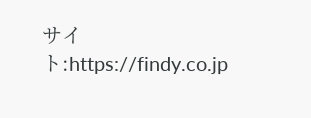サイト:https://findy.co.jp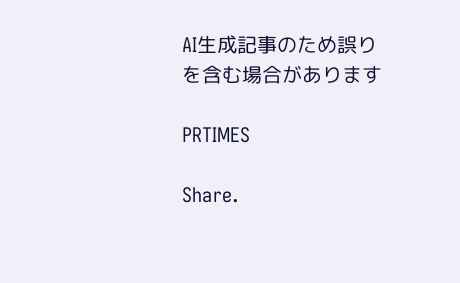AI生成記事のため誤りを含む場合があります

PRTIMES

Share.